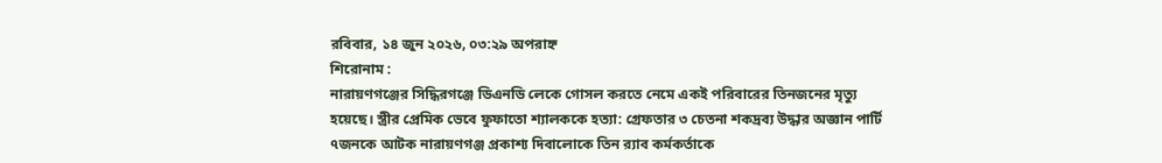রবিবার, ১৪ জুন ২০২৬, ০৩:২৯ অপরাহ্ন
শিরোনাম :
নারায়ণগঞ্জের সিদ্ধিরগঞ্জে ডিএনডি লেকে গোসল করতে নেমে একই পরিবারের তিনজনের মৃত্যু হয়েছে। স্ত্রীর প্রেমিক ভেবে ফুফাতো শ্যালককে হত্যা: গ্রেফতার ৩ চেতনা শকদ্রব্য উদ্ধার অজ্ঞান পার্টি ৭জনকে আটক নারায়ণগঞ্জ প্রকাশ্য দিবালোকে তিন র‍্যাব কর্মকর্তাকে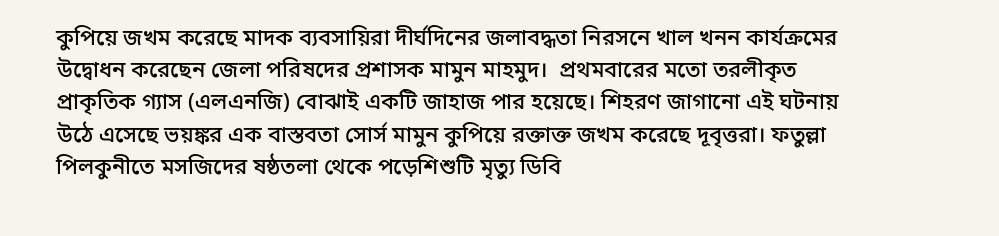কুপিয়ে জখম করেছে মাদক ব্যবসায়িরা দীর্ঘদিনের জলাবদ্ধতা নিরসনে খাল খনন কার্যক্রমের উদ্বোধন করেছেন জেলা পরিষদের প্রশাসক মামুন মাহমুদ।  প্রথমবারের মতো তরলীকৃত প্রাকৃতিক গ্যাস (এলএনজি) বোঝাই একটি জাহাজ পার হয়েছে। শিহরণ জাগানো এই ঘটনায় উঠে এসেছে ভয়ঙ্কর এক বাস্তবতা সোর্স মামুন কুপিয়ে রক্তাক্ত জখম করেছে দূবৃত্তরা। ফতুল্লা পিলকুনীতে মসজিদের ষষ্ঠতলা থেকে পড়েশিশুটি মৃত্যু ডিবি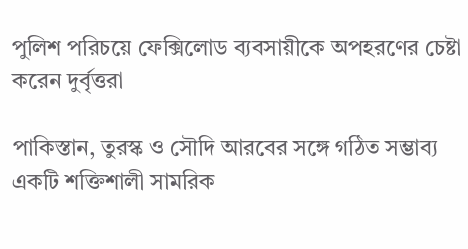পুলিশ পরিচয়ে ফেক্সিলোড ব্যবসায়ীকে অপহরণের চেষ্টা করেন দুর্বৃত্তরা

পাকিস্তান, তুরস্ক ও সৌদি আরবের সঙ্গে গঠিত সম্ভাব্য একটি শক্তিশালী সামরিক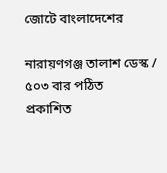জোটে বাংলাদেশের

নারায়ণগঞ্জ তালাশ ডেস্ক / ৫০৩ বার পঠিত
প্রকাশিত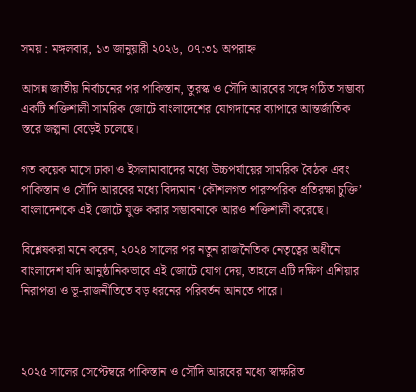সময় : মঙ্গলবার, ১৩ জানুয়ারী ২০২৬, ০৭:৩১ অপরাহ্ন

আসন্ন জাতীয় নির্বাচনের পর পাকিস্তান, তুরস্ক ও সৌদি আরবের সঙ্গে গঠিত সম্ভাব্য একটি শক্তিশালী সামরিক জোটে বাংলাদেশের যোগদানের ব্যাপারে আন্তর্জাতিক স্তরে জল্পনা বেড়েই চলেছে।

গত কয়েক মাসে ঢাকা ও ইসলামাবাদের মধ্যে উচ্চপর্যায়ের সামরিক বৈঠক এবং পাকিস্তান ও সৌদি আরবের মধ্যে বিদ্যমান ‘কৌশলগত পারস্পরিক প্রতিরক্ষা চুক্তি’ বাংলাদেশকে এই জোটে যুক্ত করার সম্ভাবনাকে আরও শক্তিশালী করেছে।

বিশ্লেষকরা মনে করেন, ২০২৪ সালের পর নতুন রাজনৈতিক নেতৃত্বের অধীনে বাংলাদেশ যদি আনুষ্ঠানিকভাবে এই জোটে যোগ দেয়, তাহলে এটি দক্ষিণ এশিয়ার নিরাপত্তা ও ভূ-রাজনীতিতে বড় ধরনের পরিবর্তন আনতে পারে।



২০২৫ সালের সেপ্টেম্বরে পাকিস্তান ও সৌদি আরবের মধ্যে স্বাক্ষরিত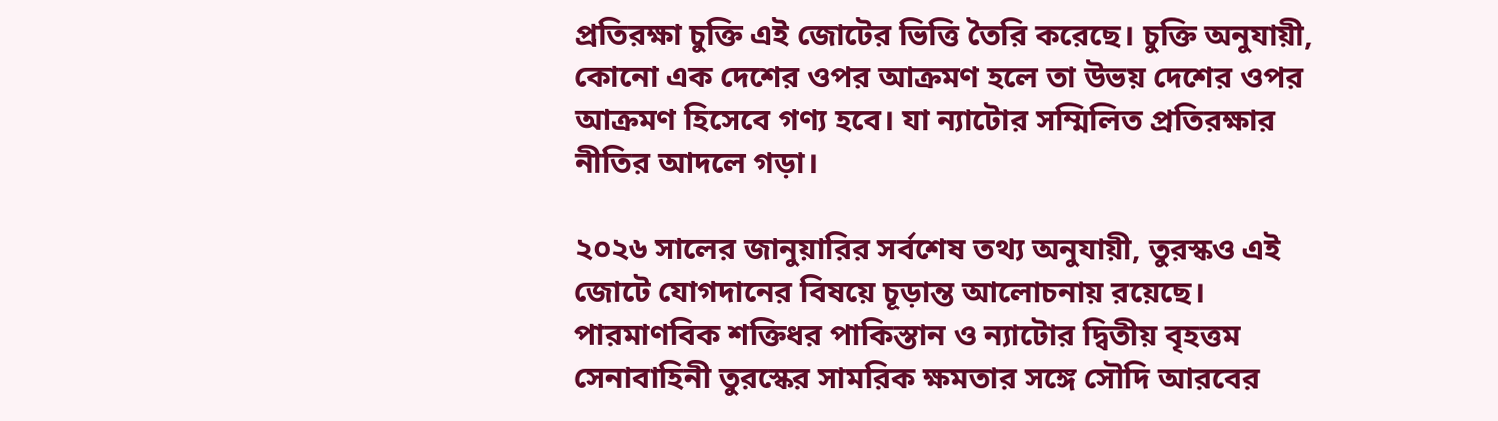প্রতিরক্ষা চুক্তি এই জোটের ভিত্তি তৈরি করেছে। চুক্তি অনুযায়ী, কোনো এক দেশের ওপর আক্রমণ হলে তা উভয় দেশের ওপর আক্রমণ হিসেবে গণ্য হবে। যা ন্যাটোর সম্মিলিত প্রতিরক্ষার নীতির আদলে গড়া।

২০২৬ সালের জানুয়ারির সর্বশেষ তথ্য অনুযায়ী, তুরস্কও এই জোটে যোগদানের বিষয়ে চূড়ান্ত আলোচনায় রয়েছে। পারমাণবিক শক্তিধর পাকিস্তান ও ন্যাটোর দ্বিতীয় বৃহত্তম সেনাবাহিনী তুরস্কের সামরিক ক্ষমতার সঙ্গে সৌদি আরবের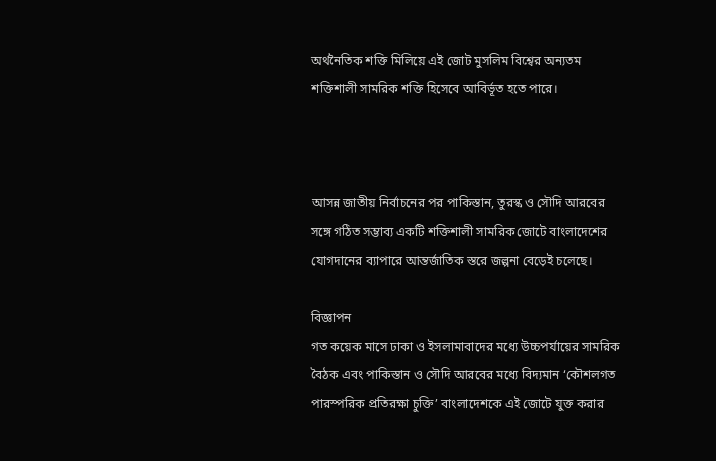অর্থনৈতিক শক্তি মিলিয়ে এই জোট মুসলিম বিশ্বের অন্যতম শক্তিশালী সামরিক শক্তি হিসেবে আবির্ভূত হতে পারে।



আসন্ন জাতীয় নির্বাচনের পর পাকিস্তান, তুরস্ক ও সৌদি আরবের সঙ্গে গঠিত সম্ভাব্য একটি শক্তিশালী সামরিক জোটে বাংলাদেশের যোগদানের ব্যাপারে আন্তর্জাতিক স্তরে জল্পনা বেড়েই চলেছে।

বিজ্ঞাপন
গত কয়েক মাসে ঢাকা ও ইসলামাবাদের মধ্যে উচ্চপর্যায়ের সামরিক বৈঠক এবং পাকিস্তান ও সৌদি আরবের মধ্যে বিদ্যমান ‘কৌশলগত পারস্পরিক প্রতিরক্ষা চুক্তি’ বাংলাদেশকে এই জোটে যুক্ত করার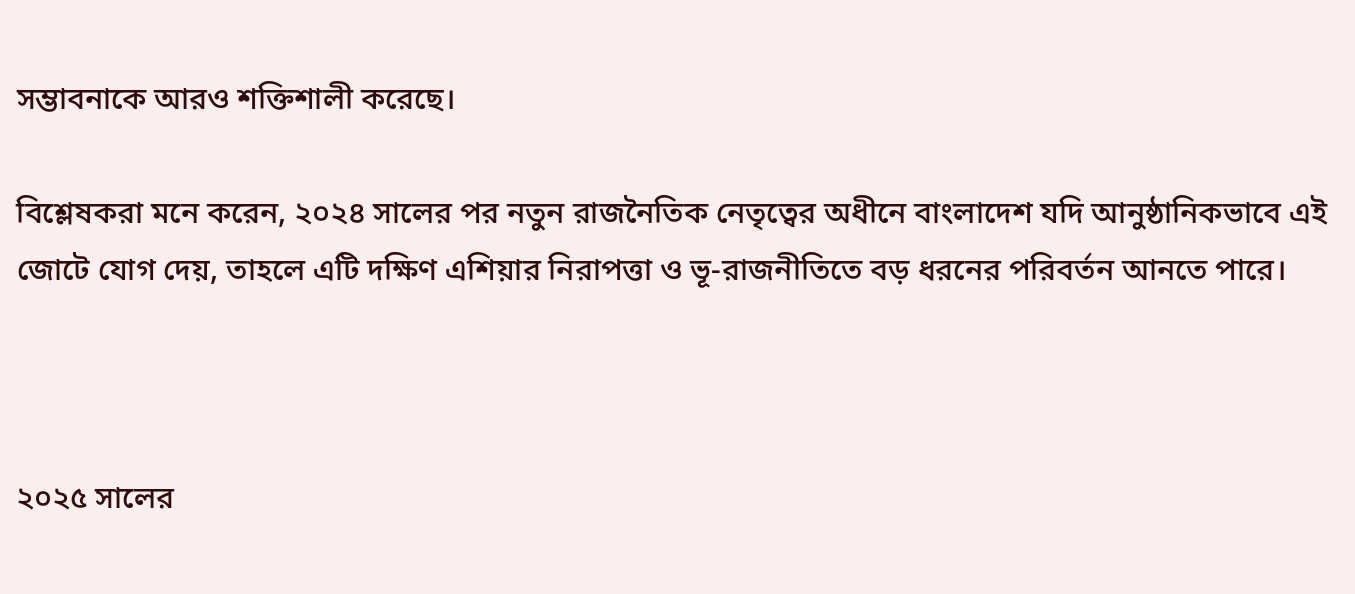সম্ভাবনাকে আরও শক্তিশালী করেছে।

বিশ্লেষকরা মনে করেন, ২০২৪ সালের পর নতুন রাজনৈতিক নেতৃত্বের অধীনে বাংলাদেশ যদি আনুষ্ঠানিকভাবে এই জোটে যোগ দেয়, তাহলে এটি দক্ষিণ এশিয়ার নিরাপত্তা ও ভূ-রাজনীতিতে বড় ধরনের পরিবর্তন আনতে পারে।



২০২৫ সালের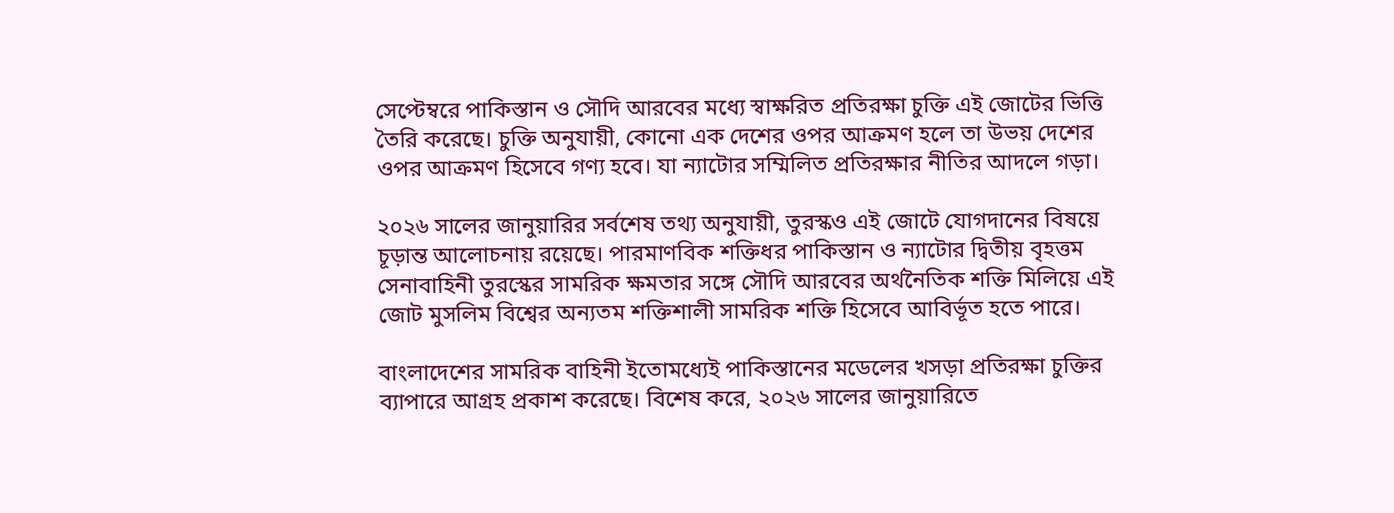সেপ্টেম্বরে পাকিস্তান ও সৌদি আরবের মধ্যে স্বাক্ষরিত প্রতিরক্ষা চুক্তি এই জোটের ভিত্তি তৈরি করেছে। চুক্তি অনুযায়ী, কোনো এক দেশের ওপর আক্রমণ হলে তা উভয় দেশের ওপর আক্রমণ হিসেবে গণ্য হবে। যা ন্যাটোর সম্মিলিত প্রতিরক্ষার নীতির আদলে গড়া।

২০২৬ সালের জানুয়ারির সর্বশেষ তথ্য অনুযায়ী, তুরস্কও এই জোটে যোগদানের বিষয়ে চূড়ান্ত আলোচনায় রয়েছে। পারমাণবিক শক্তিধর পাকিস্তান ও ন্যাটোর দ্বিতীয় বৃহত্তম সেনাবাহিনী তুরস্কের সামরিক ক্ষমতার সঙ্গে সৌদি আরবের অর্থনৈতিক শক্তি মিলিয়ে এই জোট মুসলিম বিশ্বের অন্যতম শক্তিশালী সামরিক শক্তি হিসেবে আবির্ভূত হতে পারে।

বাংলাদেশের সামরিক বাহিনী ইতোমধ্যেই পাকিস্তানের মডেলের খসড়া প্রতিরক্ষা চুক্তির ব্যাপারে আগ্রহ প্রকাশ করেছে। বিশেষ করে, ২০২৬ সালের জানুয়ারিতে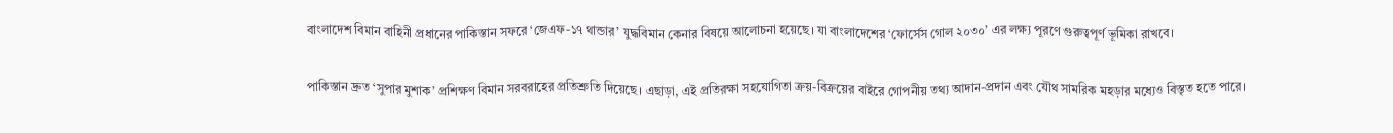বাংলাদেশ বিমান বাহিনী প্রধানের পাকিস্তান সফরে ‘জেএফ-১৭ থান্ডার’ যুদ্ধবিমান কেনার বিষয়ে আলোচনা হয়েছে। যা বাংলাদেশের ‘ফোর্সেস গোল ২০৩০’ এর লক্ষ্য পূরণে গুরুত্বপূর্ণ ভূমিকা রাখবে।

পাকিস্তান দ্রুত ‘সুপার মুশাক’ প্রশিক্ষণ বিমান সরবরাহের প্রতিশ্রুতি দিয়েছে। এছাড়া, এই প্রতিরক্ষা সহযোগিতা ক্রয়-বিক্রয়ের বাইরে গোপনীয় তথ্য আদান-প্রদান এবং যৌথ সামরিক মহড়ার মধ্যেও বিস্তৃত হতে পারে।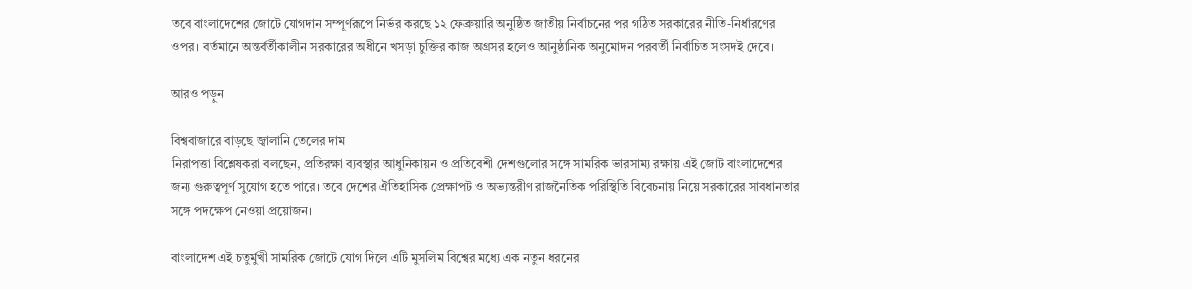তবে বাংলাদেশের জোটে যোগদান সম্পূর্ণরূপে নির্ভর করছে ১২ ফেব্রুয়ারি অনুষ্ঠিত জাতীয় নির্বাচনের পর গঠিত সরকারের নীতি-নির্ধারণের ওপর। বর্তমানে অন্তর্বর্তীকালীন সরকারের অধীনে খসড়া চুক্তির কাজ অগ্রসর হলেও আনুষ্ঠানিক অনুমোদন পরবর্তী নির্বাচিত সংসদই দেবে।

আরও পড়ুন

বিশ্ববাজারে বাড়ছে জ্বালানি তেলের দাম
নিরাপত্তা বিশ্লেষকরা বলছেন, প্রতিরক্ষা ব্যবস্থার আধুনিকায়ন ও প্রতিবেশী দেশগুলোর সঙ্গে সামরিক ভারসাম্য রক্ষায় এই জোট বাংলাদেশের জন্য গুরুত্বপূর্ণ সুযোগ হতে পারে। তবে দেশের ঐতিহাসিক প্রেক্ষাপট ও অভ্যন্তরীণ রাজনৈতিক পরিস্থিতি বিবেচনায় নিয়ে সরকারের সাবধানতার সঙ্গে পদক্ষেপ নেওয়া প্রয়োজন।

বাংলাদেশ এই চতুর্মুখী সামরিক জোটে যোগ দিলে এটি মুসলিম বিশ্বের মধ্যে এক নতুন ধরনের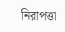নিরাপত্তা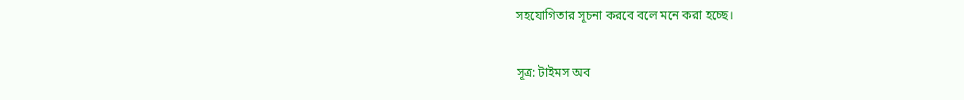সহযোগিতার সূচনা করবে বলে মনে করা হচ্ছে।

সূত্র: টাইমস অব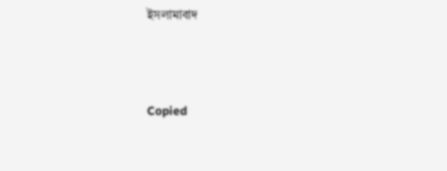ইসলামাবাদ



Copied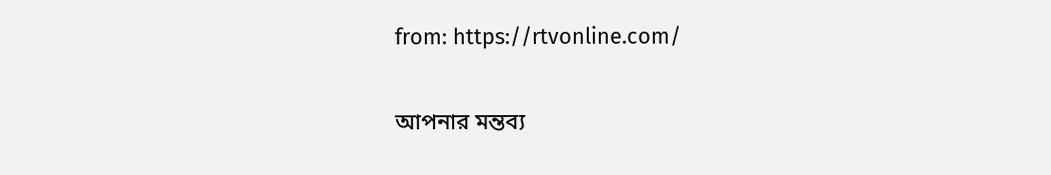from: https://rtvonline.com/

আপনার মন্তব্য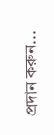প্রদান করুন...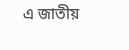এ জাতীয়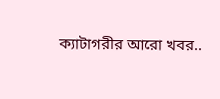ক্যাটাগরীর আরো খবর..